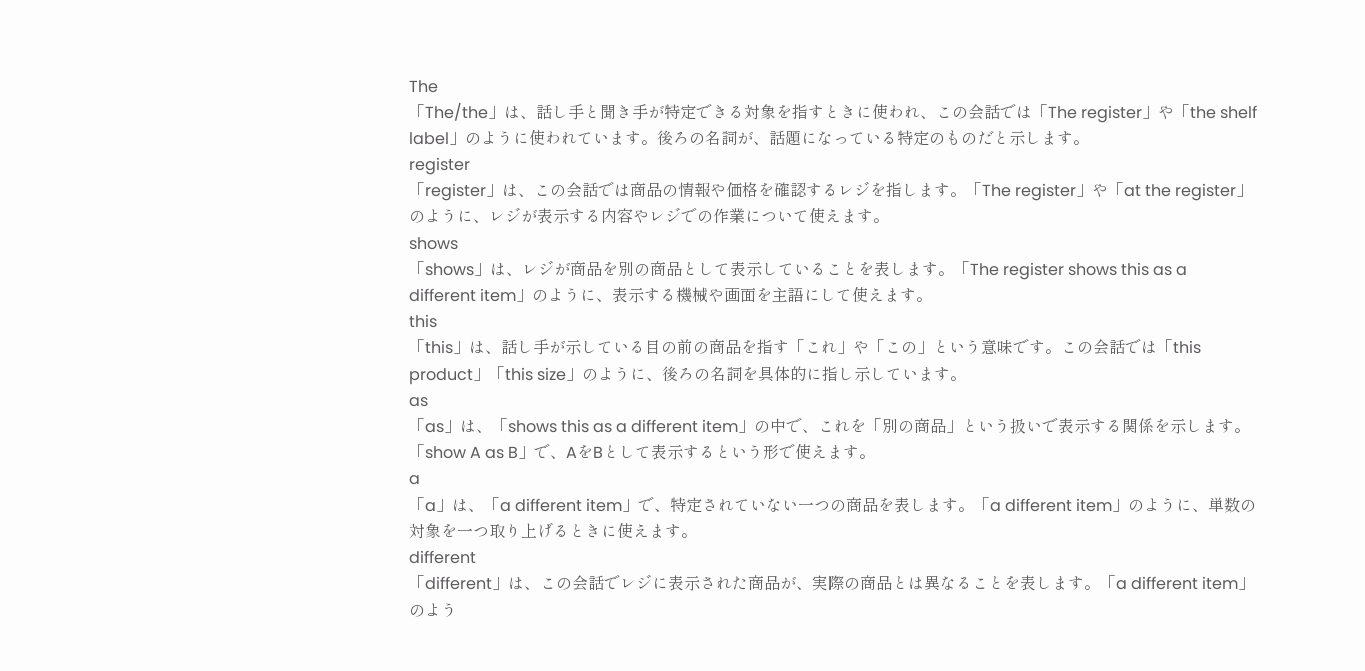The
「The/the」は、話し手と聞き手が特定できる対象を指すときに使われ、この会話では「The register」や「the shelf label」のように使われています。後ろの名詞が、話題になっている特定のものだと示します。
register
「register」は、この会話では商品の情報や価格を確認するレジを指します。「The register」や「at the register」のように、レジが表示する内容やレジでの作業について使えます。
shows
「shows」は、レジが商品を別の商品として表示していることを表します。「The register shows this as a different item」のように、表示する機械や画面を主語にして使えます。
this
「this」は、話し手が示している目の前の商品を指す「これ」や「この」という意味です。この会話では「this product」「this size」のように、後ろの名詞を具体的に指し示しています。
as
「as」は、「shows this as a different item」の中で、これを「別の商品」という扱いで表示する関係を示します。「show A as B」で、AをBとして表示するという形で使えます。
a
「a」は、「a different item」で、特定されていない一つの商品を表します。「a different item」のように、単数の対象を一つ取り上げるときに使えます。
different
「different」は、この会話でレジに表示された商品が、実際の商品とは異なることを表します。「a different item」のよう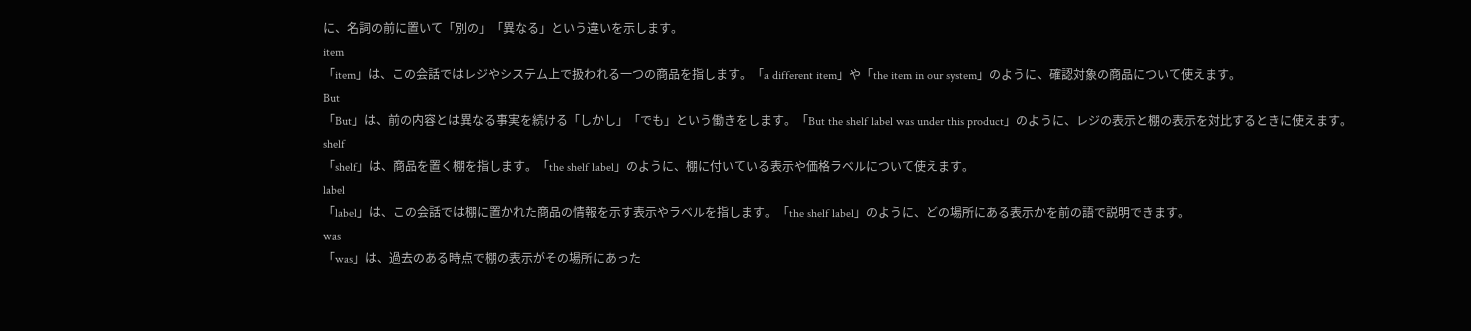に、名詞の前に置いて「別の」「異なる」という違いを示します。
item
「item」は、この会話ではレジやシステム上で扱われる一つの商品を指します。「a different item」や「the item in our system」のように、確認対象の商品について使えます。
But
「But」は、前の内容とは異なる事実を続ける「しかし」「でも」という働きをします。「But the shelf label was under this product」のように、レジの表示と棚の表示を対比するときに使えます。
shelf
「shelf」は、商品を置く棚を指します。「the shelf label」のように、棚に付いている表示や価格ラベルについて使えます。
label
「label」は、この会話では棚に置かれた商品の情報を示す表示やラベルを指します。「the shelf label」のように、どの場所にある表示かを前の語で説明できます。
was
「was」は、過去のある時点で棚の表示がその場所にあった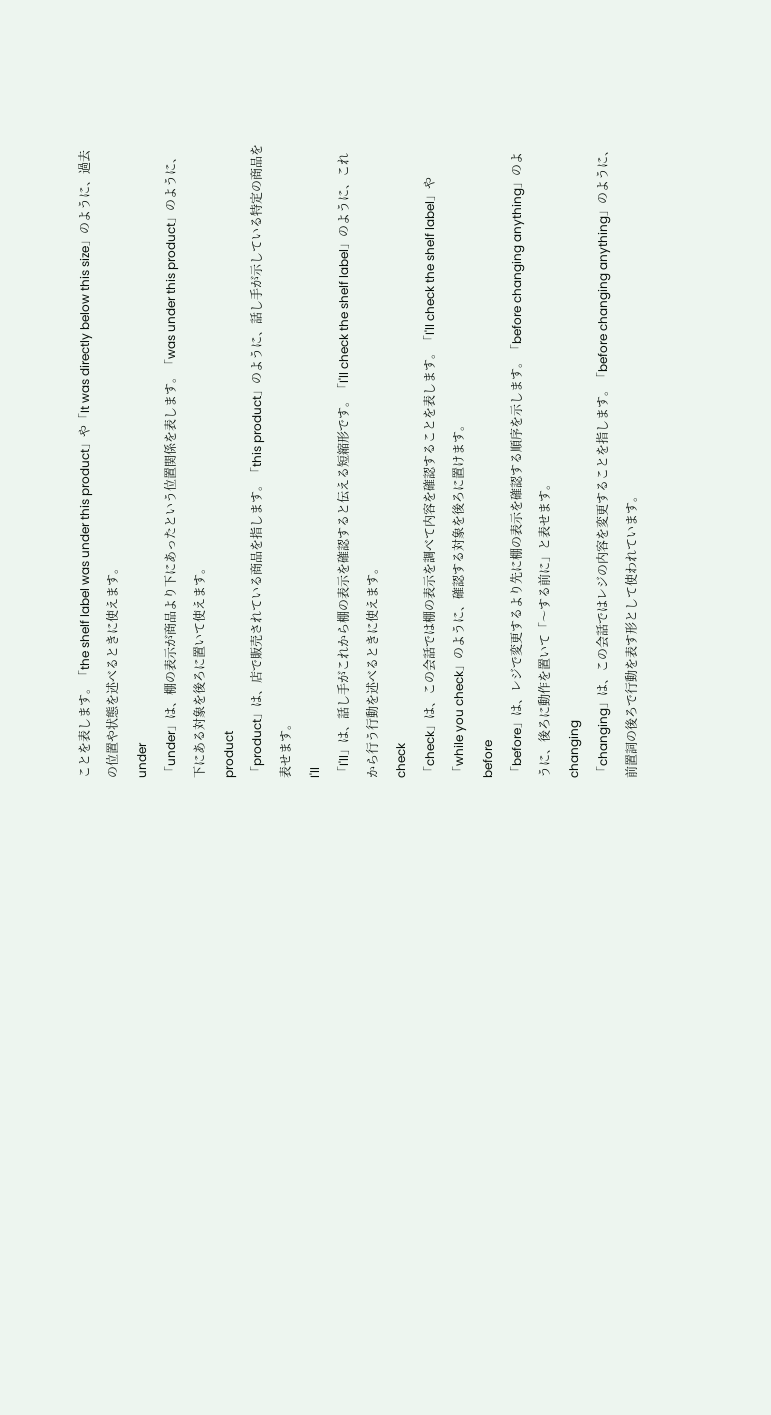ことを表します。「the shelf label was under this product」や「It was directly below this size」のように、過去の位置や状態を述べるときに使えます。
under
「under」は、棚の表示が商品より下にあったという位置関係を表します。「was under this product」のように、下にある対象を後ろに置いて使えます。
product
「product」は、店で販売されている商品を指します。「this product」のように、話し手が示している特定の商品を表せます。
I'll
「I'll」は、話し手がこれから棚の表示を確認すると伝える短縮形です。「I'll check the shelf label」のように、これから行う行動を述べるときに使えます。
check
「check」は、この会話では棚の表示を調べて内容を確認することを表します。「I'll check the shelf label」や「while you check」のように、確認する対象を後ろに置けます。
before
「before」は、レジで変更するより先に棚の表示を確認する順序を示します。「before changing anything」のように、後ろに動作を置いて「〜する前に」と表せます。
changing
「changing」は、この会話ではレジの内容を変更することを指します。「before changing anything」のように、前置詞の後ろで行動を表す形として使われています。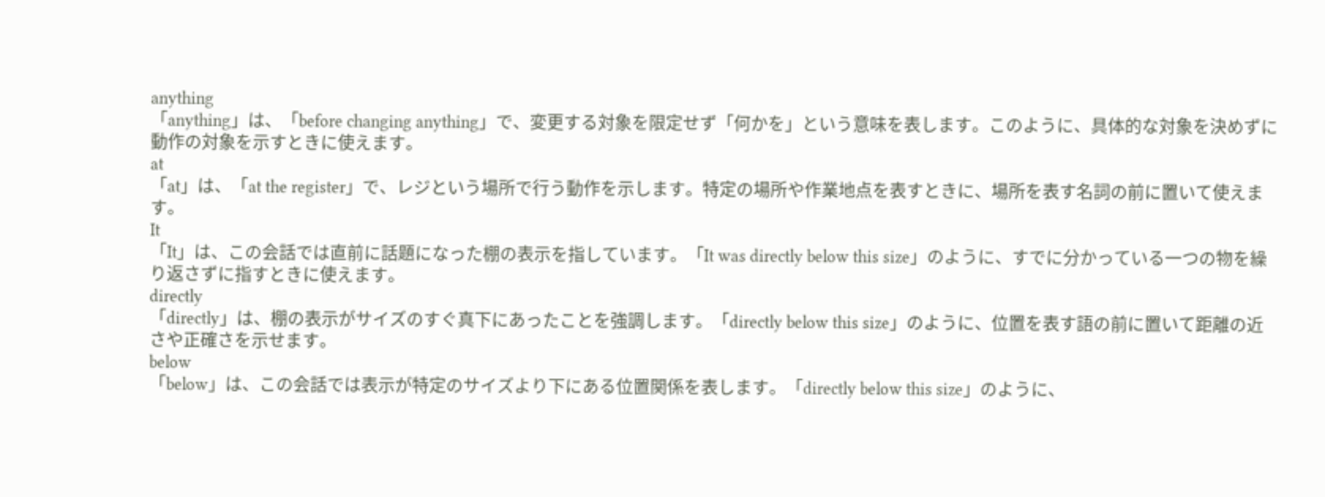anything
「anything」は、「before changing anything」で、変更する対象を限定せず「何かを」という意味を表します。このように、具体的な対象を決めずに動作の対象を示すときに使えます。
at
「at」は、「at the register」で、レジという場所で行う動作を示します。特定の場所や作業地点を表すときに、場所を表す名詞の前に置いて使えます。
It
「It」は、この会話では直前に話題になった棚の表示を指しています。「It was directly below this size」のように、すでに分かっている一つの物を繰り返さずに指すときに使えます。
directly
「directly」は、棚の表示がサイズのすぐ真下にあったことを強調します。「directly below this size」のように、位置を表す語の前に置いて距離の近さや正確さを示せます。
below
「below」は、この会話では表示が特定のサイズより下にある位置関係を表します。「directly below this size」のように、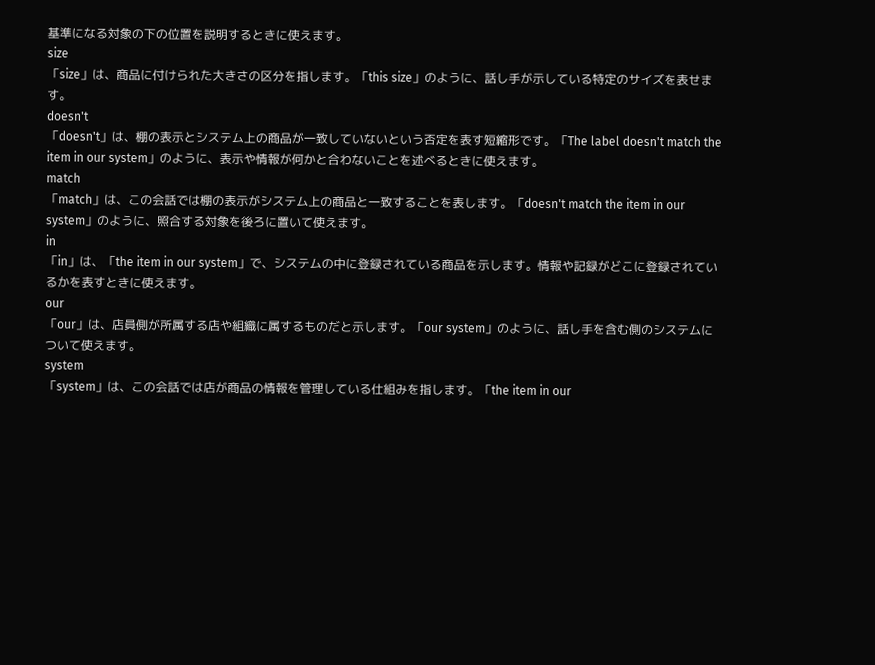基準になる対象の下の位置を説明するときに使えます。
size
「size」は、商品に付けられた大きさの区分を指します。「this size」のように、話し手が示している特定のサイズを表せます。
doesn't
「doesn't」は、棚の表示とシステム上の商品が一致していないという否定を表す短縮形です。「The label doesn't match the item in our system」のように、表示や情報が何かと合わないことを述べるときに使えます。
match
「match」は、この会話では棚の表示がシステム上の商品と一致することを表します。「doesn't match the item in our system」のように、照合する対象を後ろに置いて使えます。
in
「in」は、「the item in our system」で、システムの中に登録されている商品を示します。情報や記録がどこに登録されているかを表すときに使えます。
our
「our」は、店員側が所属する店や組織に属するものだと示します。「our system」のように、話し手を含む側のシステムについて使えます。
system
「system」は、この会話では店が商品の情報を管理している仕組みを指します。「the item in our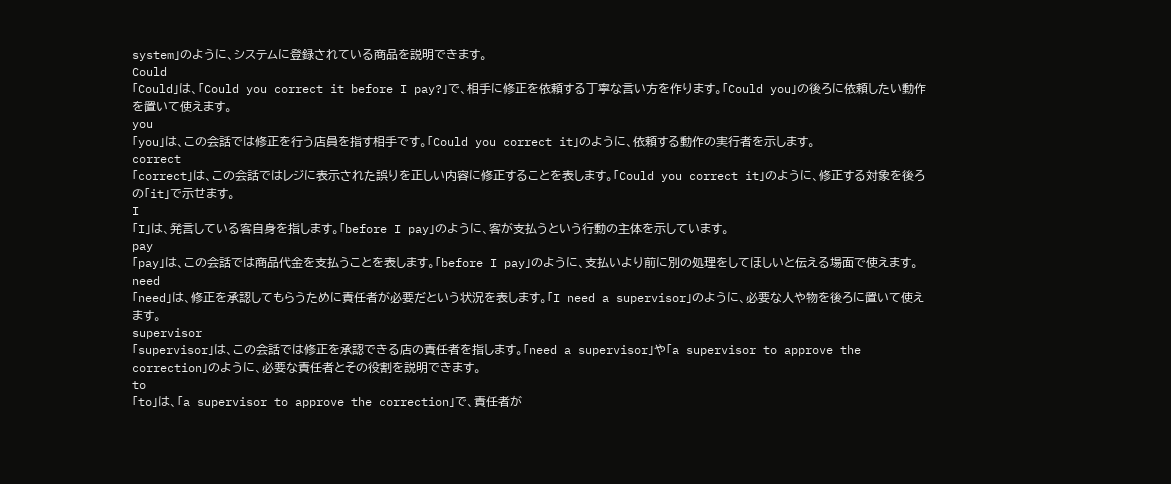system」のように、システムに登録されている商品を説明できます。
Could
「Could」は、「Could you correct it before I pay?」で、相手に修正を依頼する丁寧な言い方を作ります。「Could you」の後ろに依頼したい動作を置いて使えます。
you
「you」は、この会話では修正を行う店員を指す相手です。「Could you correct it」のように、依頼する動作の実行者を示します。
correct
「correct」は、この会話ではレジに表示された誤りを正しい内容に修正することを表します。「Could you correct it」のように、修正する対象を後ろの「it」で示せます。
I
「I」は、発言している客自身を指します。「before I pay」のように、客が支払うという行動の主体を示しています。
pay
「pay」は、この会話では商品代金を支払うことを表します。「before I pay」のように、支払いより前に別の処理をしてほしいと伝える場面で使えます。
need
「need」は、修正を承認してもらうために責任者が必要だという状況を表します。「I need a supervisor」のように、必要な人や物を後ろに置いて使えます。
supervisor
「supervisor」は、この会話では修正を承認できる店の責任者を指します。「need a supervisor」や「a supervisor to approve the correction」のように、必要な責任者とその役割を説明できます。
to
「to」は、「a supervisor to approve the correction」で、責任者が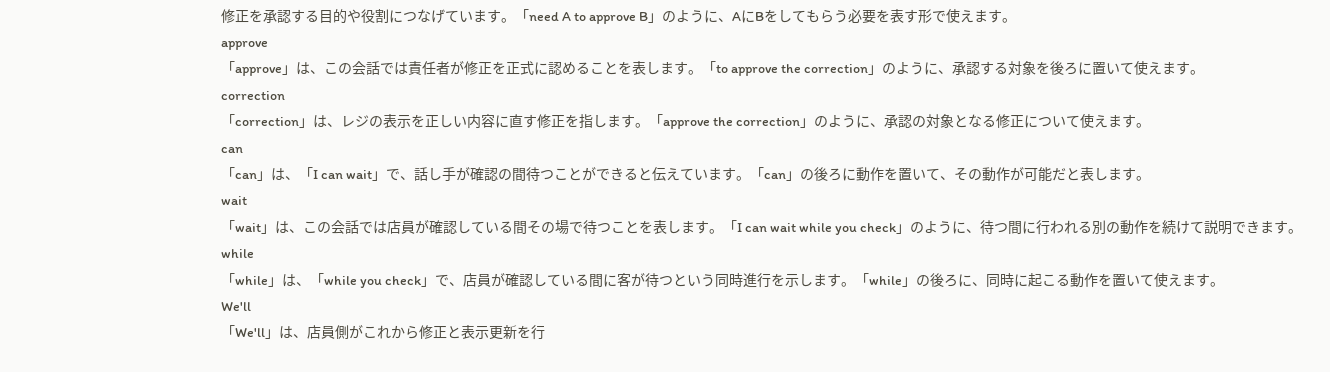修正を承認する目的や役割につなげています。「need A to approve B」のように、AにBをしてもらう必要を表す形で使えます。
approve
「approve」は、この会話では責任者が修正を正式に認めることを表します。「to approve the correction」のように、承認する対象を後ろに置いて使えます。
correction
「correction」は、レジの表示を正しい内容に直す修正を指します。「approve the correction」のように、承認の対象となる修正について使えます。
can
「can」は、「I can wait」で、話し手が確認の間待つことができると伝えています。「can」の後ろに動作を置いて、その動作が可能だと表します。
wait
「wait」は、この会話では店員が確認している間その場で待つことを表します。「I can wait while you check」のように、待つ間に行われる別の動作を続けて説明できます。
while
「while」は、「while you check」で、店員が確認している間に客が待つという同時進行を示します。「while」の後ろに、同時に起こる動作を置いて使えます。
We'll
「We'll」は、店員側がこれから修正と表示更新を行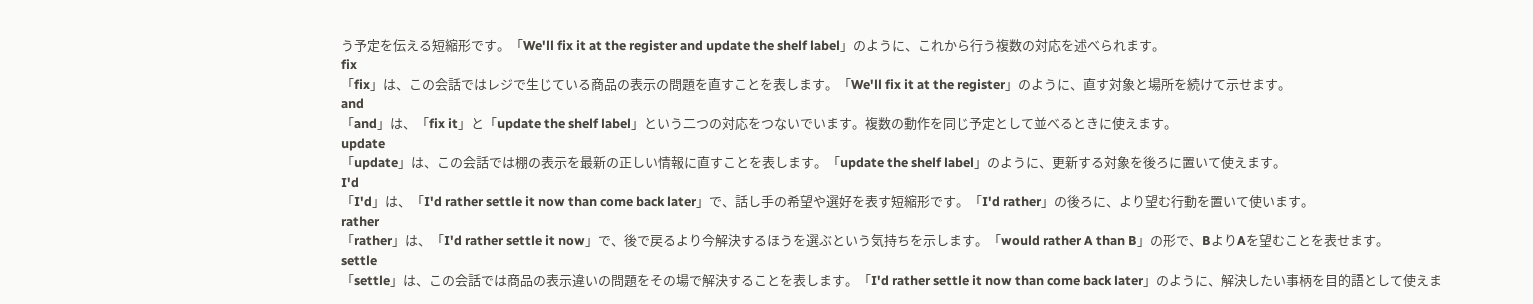う予定を伝える短縮形です。「We'll fix it at the register and update the shelf label」のように、これから行う複数の対応を述べられます。
fix
「fix」は、この会話ではレジで生じている商品の表示の問題を直すことを表します。「We'll fix it at the register」のように、直す対象と場所を続けて示せます。
and
「and」は、「fix it」と「update the shelf label」という二つの対応をつないでいます。複数の動作を同じ予定として並べるときに使えます。
update
「update」は、この会話では棚の表示を最新の正しい情報に直すことを表します。「update the shelf label」のように、更新する対象を後ろに置いて使えます。
I'd
「I'd」は、「I'd rather settle it now than come back later」で、話し手の希望や選好を表す短縮形です。「I'd rather」の後ろに、より望む行動を置いて使います。
rather
「rather」は、「I'd rather settle it now」で、後で戻るより今解決するほうを選ぶという気持ちを示します。「would rather A than B」の形で、BよりAを望むことを表せます。
settle
「settle」は、この会話では商品の表示違いの問題をその場で解決することを表します。「I'd rather settle it now than come back later」のように、解決したい事柄を目的語として使えま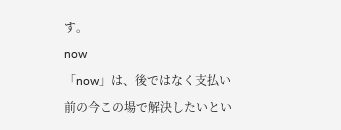す。
now
「now」は、後ではなく支払い前の今この場で解決したいとい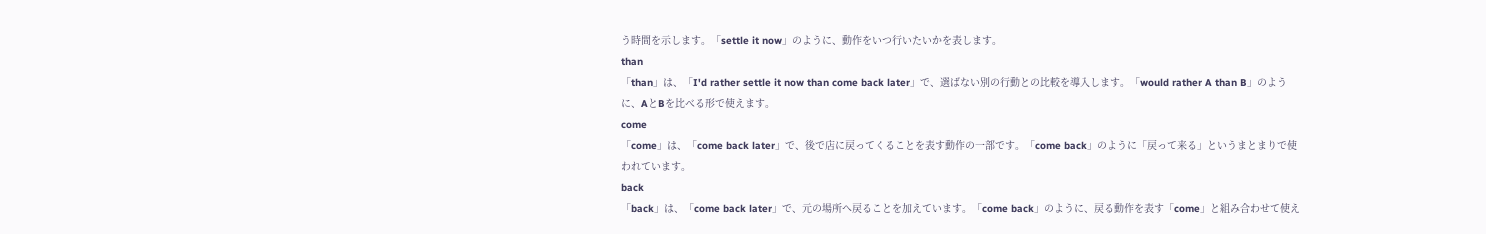う時間を示します。「settle it now」のように、動作をいつ行いたいかを表します。
than
「than」は、「I'd rather settle it now than come back later」で、選ばない別の行動との比較を導入します。「would rather A than B」のように、AとBを比べる形で使えます。
come
「come」は、「come back later」で、後で店に戻ってくることを表す動作の一部です。「come back」のように「戻って来る」というまとまりで使われています。
back
「back」は、「come back later」で、元の場所へ戻ることを加えています。「come back」のように、戻る動作を表す「come」と組み合わせて使え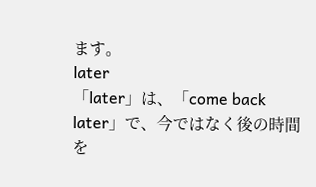ます。
later
「later」は、「come back later」で、今ではなく後の時間を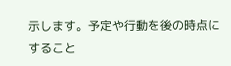示します。予定や行動を後の時点にすること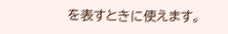を表すときに使えます。